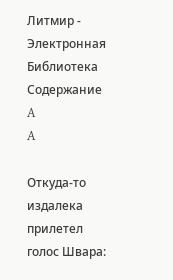Литмир - Электронная Библиотека
Содержание
A
A

Откуда-то издалека прилетел голос Швара: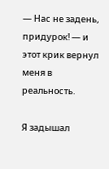— Нас не задень, придурок! — и этот крик вернул меня в реальность.

Я задышал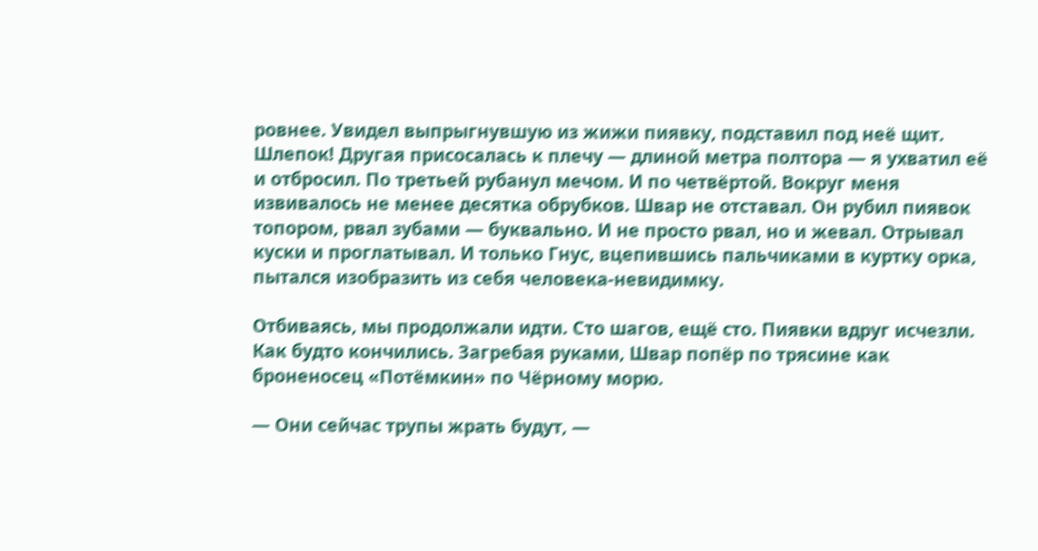ровнее. Увидел выпрыгнувшую из жижи пиявку, подставил под неё щит. Шлепок! Другая присосалась к плечу — длиной метра полтора — я ухватил её и отбросил. По третьей рубанул мечом. И по четвёртой. Вокруг меня извивалось не менее десятка обрубков. Швар не отставал. Он рубил пиявок топором, рвал зубами — буквально. И не просто рвал, но и жевал. Отрывал куски и проглатывал. И только Гнус, вцепившись пальчиками в куртку орка, пытался изобразить из себя человека-невидимку.

Отбиваясь, мы продолжали идти. Сто шагов, ещё сто. Пиявки вдруг исчезли. Как будто кончились. Загребая руками, Швар попёр по трясине как броненосец «Потёмкин» по Чёрному морю.

— Они сейчас трупы жрать будут, —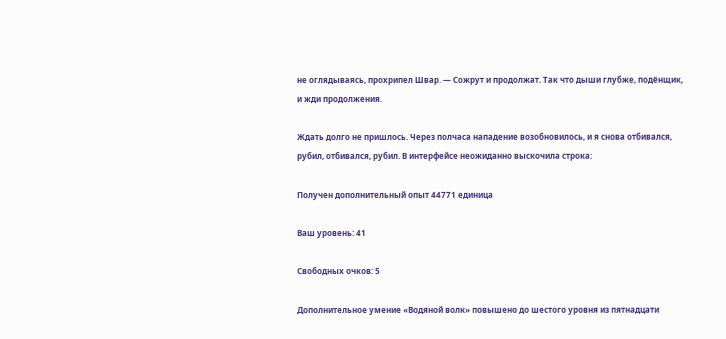не оглядываясь, прохрипел Швар. — Сожрут и продолжат. Так что дыши глубже, подёнщик, и жди продолжения.

Ждать долго не пришлось. Через полчаса нападение возобновилось, и я снова отбивался, рубил, отбивался, рубил. В интерфейсе неожиданно выскочила строка:

Получен дополнительный опыт 44771 единица

Ваш уровень: 41

Свободных очков: 5

Дополнительное умение «Водяной волк» повышено до шестого уровня из пятнадцати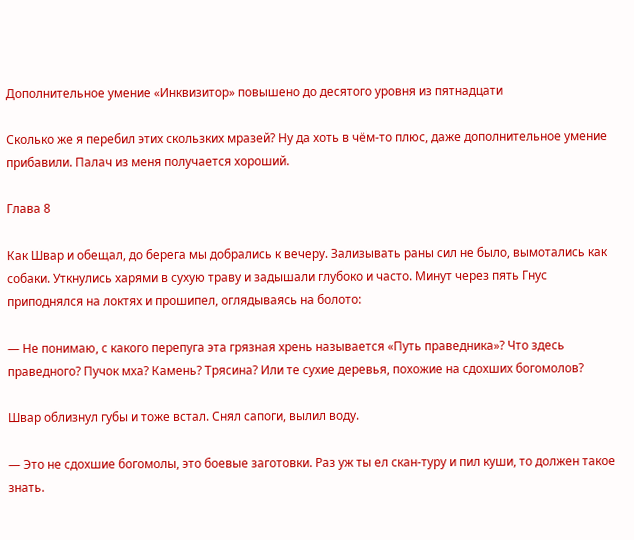Дополнительное умение «Инквизитор» повышено до десятого уровня из пятнадцати

Сколько же я перебил этих скользких мразей? Ну да хоть в чём-то плюс, даже дополнительное умение прибавили. Палач из меня получается хороший.

Глава 8

Как Швар и обещал, до берега мы добрались к вечеру. Зализывать раны сил не было, вымотались как собаки. Уткнулись харями в сухую траву и задышали глубоко и часто. Минут через пять Гнус приподнялся на локтях и прошипел, оглядываясь на болото:

— Не понимаю, с какого перепуга эта грязная хрень называется «Путь праведника»? Что здесь праведного? Пучок мха? Камень? Трясина? Или те сухие деревья, похожие на сдохших богомолов?

Швар облизнул губы и тоже встал. Снял сапоги, вылил воду.

— Это не сдохшие богомолы, это боевые заготовки. Раз уж ты ел скан-туру и пил куши, то должен такое знать.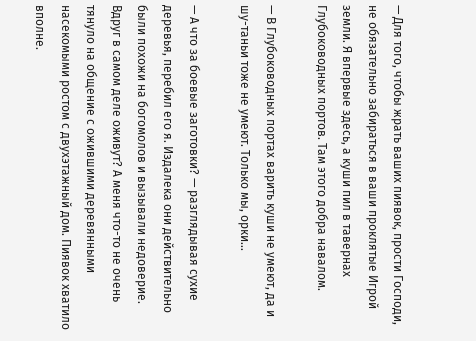— Для того, чтобы жрать ваших пиявок, прости Господи, не обязательно забираться в ваши проклятые Игрой земли. Я впервые здесь, а куши пил в тавернах Глубоководных портов. Там этого добра навалом.

— В Глубоководных портах варить куши не умеют, да и шу-таньи тоже не умеют. Только мы, орки…

— А что за боевые заготовки? — разглядывая сухие деревья, перебил его я. Издалека они действительно были похожи на богомолов и вызывали недоверие. Вдруг в самом деле оживут? А меня что-то не очень тянуло на общение с ожившими деревянными насекомыми ростом с двухэтажный дом. Пиявок хватило вполне.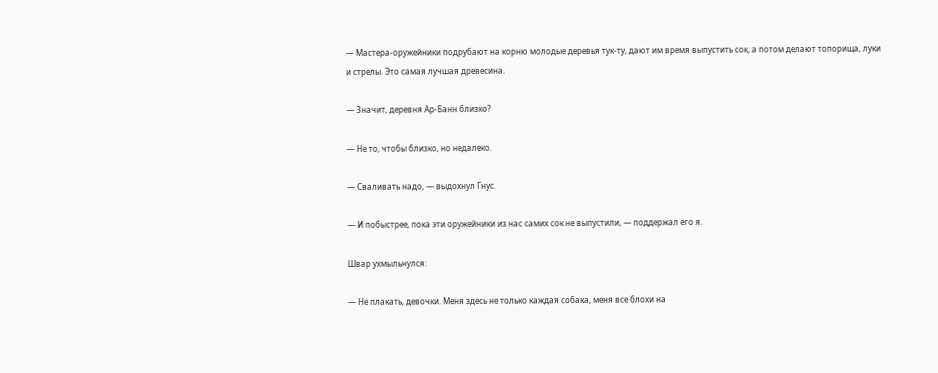— Мастера-оружейники подрубают на корню молодые деревья тук-ту, дают им время выпустить сок, а потом делают топорища, луки и стрелы. Это самая лучшая древесина.

— Значит, деревня Ар-Банн близко?

— Не то, чтобы близко, но недалеко.

— Сваливать надо, — выдохнул Гнус.

— И побыстрее, пока эти оружейники из нас самих сок не выпустили, — поддержал его я.

Швар ухмыльнулся:

— Не плакать, девочки. Меня здесь не только каждая собака, меня все блохи на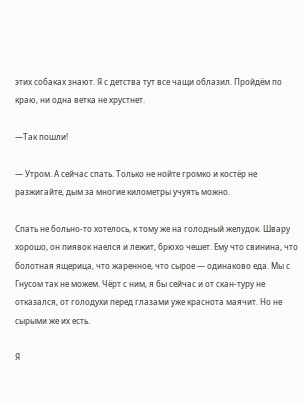этих собаках знают. Я с детства тут все чащи облазил. Пройдём по краю, ни одна ветка не хрустнет.

—Так пошли!

— Утром. А сейчас спать. Только не нойте громко и костёр не разжигайте, дым за многие километры учуять можно.

Спать не больно-то хотелось, к тому же на голодный желудок. Швару хорошо, он пиявок наелся и лежит, брюхо чешет. Ему что свинина, что болотная ящерица, что жаренное, что сырое — одинаково еда. Мы с Гнусом так не можем. Чёрт с ним, я бы сейчас и от скан-туру не отказался, от голодухи перед глазами уже краснота маячит. Но не сырыми же их есть.

Я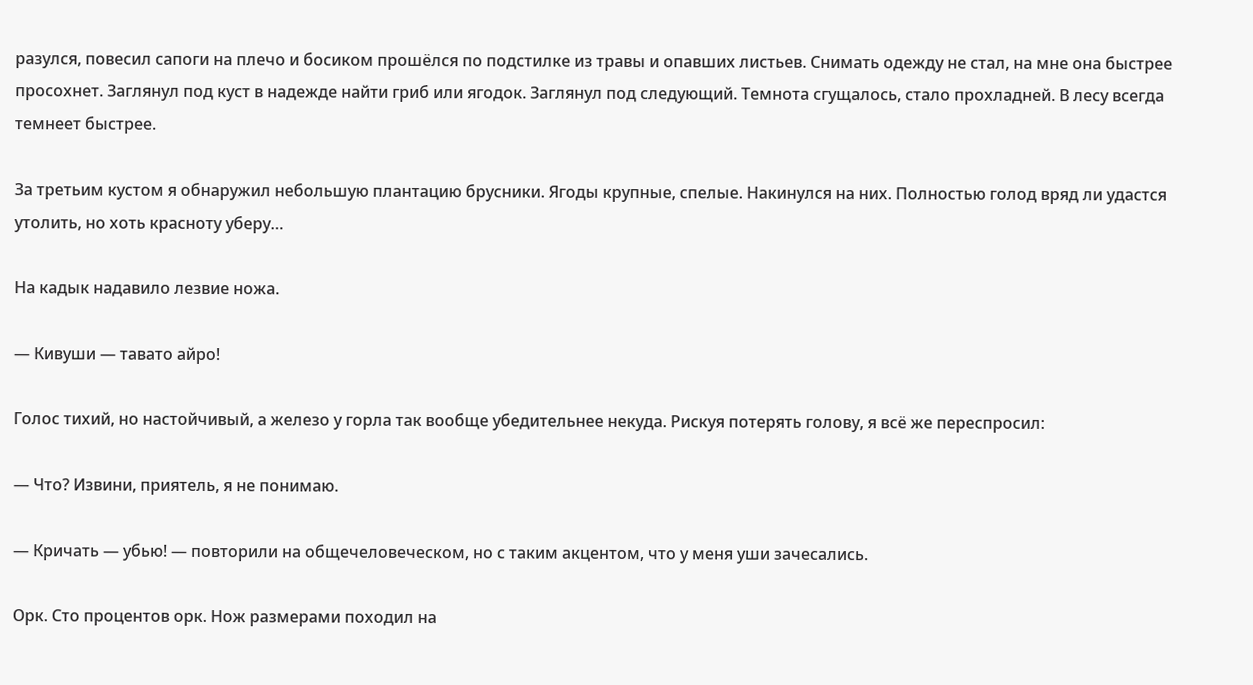разулся, повесил сапоги на плечо и босиком прошёлся по подстилке из травы и опавших листьев. Снимать одежду не стал, на мне она быстрее просохнет. Заглянул под куст в надежде найти гриб или ягодок. Заглянул под следующий. Темнота сгущалось, стало прохладней. В лесу всегда темнеет быстрее.

За третьим кустом я обнаружил небольшую плантацию брусники. Ягоды крупные, спелые. Накинулся на них. Полностью голод вряд ли удастся утолить, но хоть красноту уберу…

На кадык надавило лезвие ножа.

— Кивуши — тавато айро!

Голос тихий, но настойчивый, а железо у горла так вообще убедительнее некуда. Рискуя потерять голову, я всё же переспросил:

— Что? Извини, приятель, я не понимаю.

— Кричать — убью! — повторили на общечеловеческом, но с таким акцентом, что у меня уши зачесались.

Орк. Сто процентов орк. Нож размерами походил на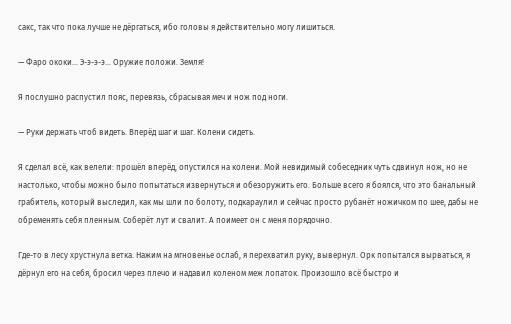сакс, так что пока лучше не дёргаться, ибо головы я действительно могу лишиться.

— Фаро ококи… Э-э-э-э… Оружие положи. Земля!

Я послушно распустил пояс, перевязь, сбрасывая меч и нож под ноги.

— Руки держать чтоб видеть. Вперёд шаг и шаг. Колени сидеть.

Я сделал всё, как велели: прошёл вперёд, опустился на колени. Мой невидимый собеседник чуть сдвинул нож, но не настолько, чтобы можно было попытаться извернуться и обезоружить его. Больше всего я боялся, что это банальный грабитель, который выследил, как мы шли по болоту, подкараулил и сейчас просто рубанёт ножичком по шее, дабы не обременять себя пленным. Соберёт лут и свалит. А поимеет он с меня порядочно.

Где-то в лесу хрустнула ветка. Нажим на мгновенье ослаб, я перехватил руку, вывернул. Орк попытался вырваться, я дёрнул его на себя, бросил через плечо и надавил коленом меж лопаток. Произошло всё быстро и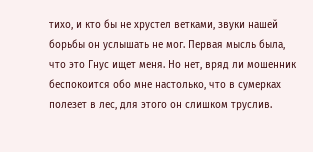тихо, и кто бы не хрустел ветками, звуки нашей борьбы он услышать не мог. Первая мысль была, что это Гнус ищет меня. Но нет, вряд ли мошенник беспокоится обо мне настолько, что в сумерках полезет в лес, для этого он слишком труслив.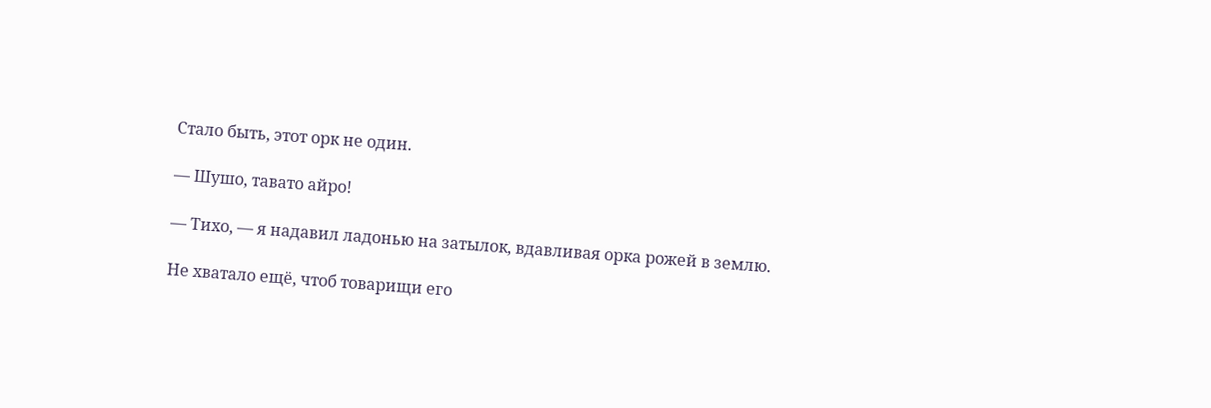Стало быть, этот орк не один.

— Шушо, тавато айро!

— Тихо, — я надавил ладонью на затылок, вдавливая орка рожей в землю.

Не хватало ещё, чтоб товарищи его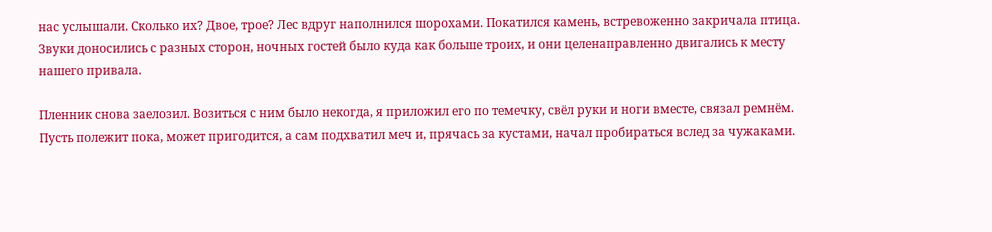нас услышали. Сколько их? Двое, трое? Лес вдруг наполнился шорохами. Покатился камень, встревоженно закричала птица. Звуки доносились с разных сторон, ночных гостей было куда как больше троих, и они целенаправленно двигались к месту нашего привала.

Пленник снова заелозил. Возиться с ним было некогда, я приложил его по темечку, свёл руки и ноги вместе, связал ремнём. Пусть полежит пока, может пригодится, а сам подхватил меч и, прячась за кустами, начал пробираться вслед за чужаками.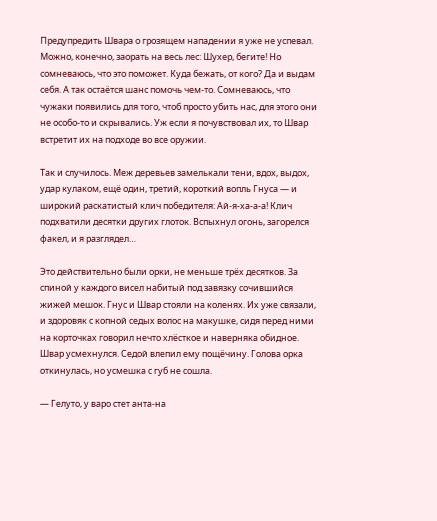Предупредить Швара о грозящем нападении я уже не успевал. Можно, конечно, заорать на весь лес: Шухер, бегите! Но сомневаюсь, что это поможет. Куда бежать, от кого? Да и выдам себя. А так остаётся шанс помочь чем-то. Сомневаюсь, что чужаки появились для того, чтоб просто убить нас, для этого они не особо-то и скрывались. Уж если я почувствовал их, то Швар встретит их на подходе во все оружии.

Так и случилось. Меж деревьев замелькали тени, вдох, выдох, удар кулаком, ещё один, третий, короткий вопль Гнуса — и широкий раскатистый клич победителя: Ай-я-ха-а-а! Клич подхватили десятки других глоток. Вспыхнул огонь, загорелся факел, и я разглядел…

Это действительно были орки, не меньше трёх десятков. За спиной у каждого висел набитый под завязку сочившийся жижей мешок. Гнус и Швар стояли на коленях. Их уже связали, и здоровяк с копной седых волос на макушке, сидя перед ними на корточках говорил нечто хлёсткое и наверняка обидное. Швар усмехнулся. Седой влепил ему пощёчину. Голова орка откинулась, но усмешка с губ не сошла.

— Гелуто, у варо стет анта-на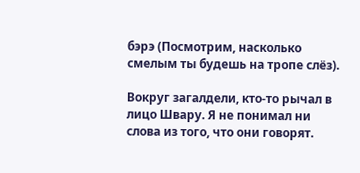бэрэ (Посмотрим, насколько смелым ты будешь на тропе слёз).

Вокруг загалдели, кто-то рычал в лицо Швару. Я не понимал ни слова из того, что они говорят.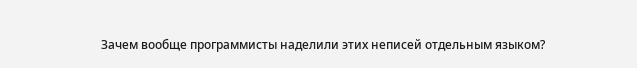Зачем вообще программисты наделили этих неписей отдельным языком?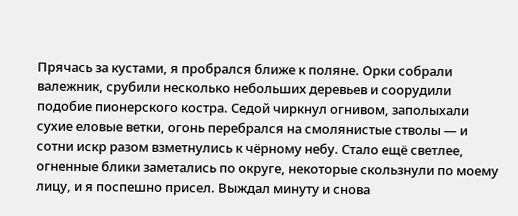Прячась за кустами, я пробрался ближе к поляне. Орки собрали валежник, срубили несколько небольших деревьев и соорудили подобие пионерского костра. Седой чиркнул огнивом, заполыхали сухие еловые ветки, огонь перебрался на смолянистые стволы — и сотни искр разом взметнулись к чёрному небу. Стало ещё светлее, огненные блики заметались по округе, некоторые скользнули по моему лицу, и я поспешно присел. Выждал минуту и снова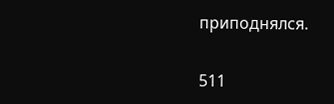приподнялся.

511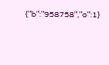{"b":"958758","o":1}